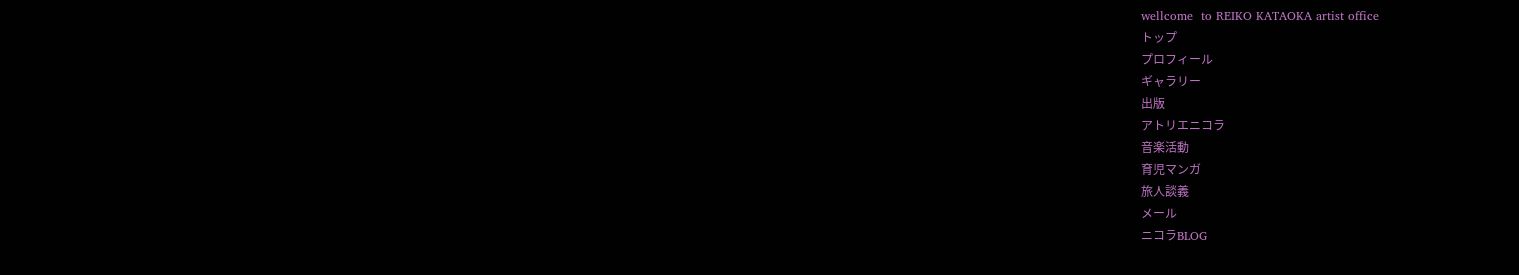wellcome  to REIKO KATAOKA artist office
トップ
プロフィール
ギャラリー
出版
アトリエニコラ
音楽活動
育児マンガ
旅人談義
メール
ニコラBLOG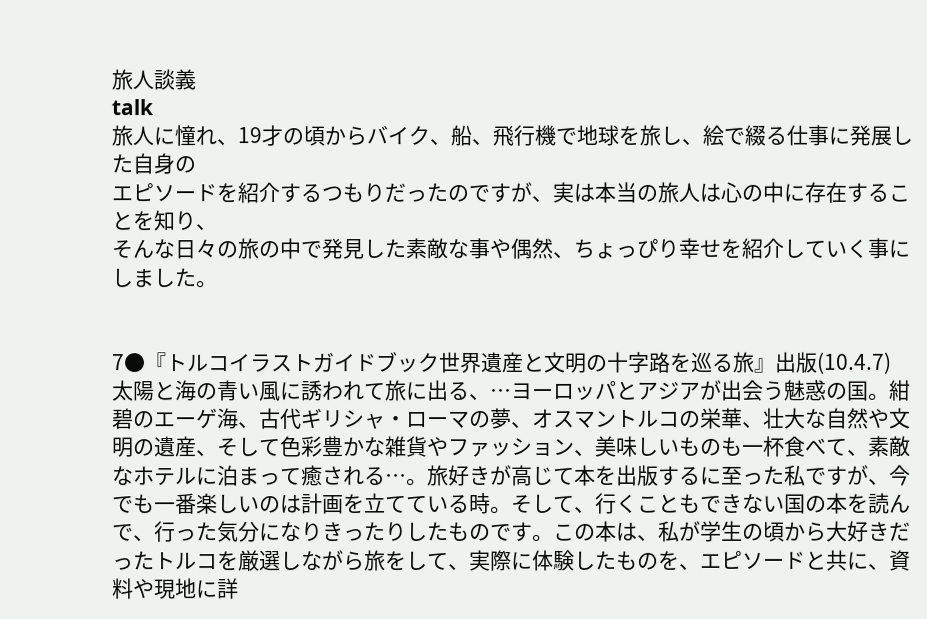旅人談義
talk
旅人に憧れ、19才の頃からバイク、船、飛行機で地球を旅し、絵で綴る仕事に発展した自身の
エピソードを紹介するつもりだったのですが、実は本当の旅人は心の中に存在することを知り、
そんな日々の旅の中で発見した素敵な事や偶然、ちょっぴり幸せを紹介していく事にしました。


7●『トルコイラストガイドブック世界遺産と文明の十字路を巡る旅』出版(10.4.7)
太陽と海の青い風に誘われて旅に出る、…ヨーロッパとアジアが出会う魅惑の国。紺碧のエーゲ海、古代ギリシャ・ローマの夢、オスマントルコの栄華、壮大な自然や文明の遺産、そして色彩豊かな雑貨やファッション、美味しいものも一杯食べて、素敵なホテルに泊まって癒される…。旅好きが高じて本を出版するに至った私ですが、今でも一番楽しいのは計画を立てている時。そして、行くこともできない国の本を読んで、行った気分になりきったりしたものです。この本は、私が学生の頃から大好きだったトルコを厳選しながら旅をして、実際に体験したものを、エピソードと共に、資料や現地に詳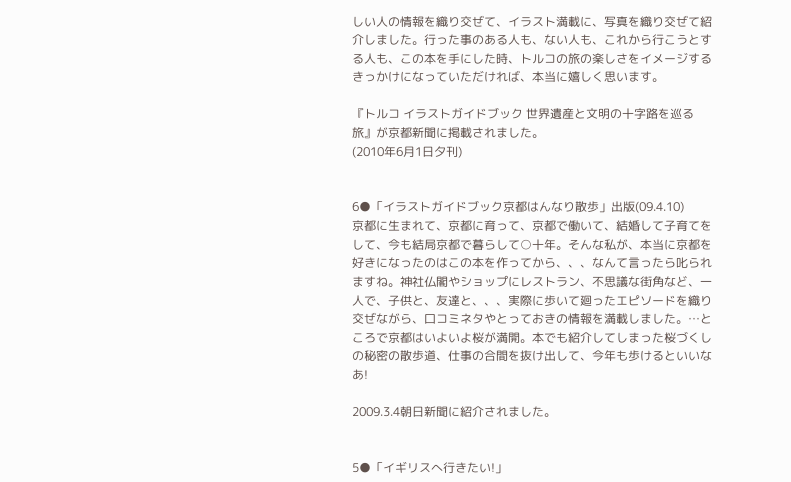しい人の情報を織り交ぜて、イラスト満載に、写真を織り交ぜて紹介しました。行った事のある人も、ない人も、これから行こうとする人も、この本を手にした時、トルコの旅の楽しさをイメージするきっかけになっていただければ、本当に嬉しく思います。

『トルコ イラストガイドブック 世界遺産と文明の十字路を巡る旅』が京都新聞に掲載されました。
(2010年6月1日夕刊)


6●「イラストガイドブック京都はんなり散歩」出版(09.4.10)
京都に生まれて、京都に育って、京都で働いて、結婚して子育てをして、今も結局京都で暮らして○十年。そんな私が、本当に京都を好きになったのはこの本を作ってから、、、なんて言ったら叱られますね。神社仏閣やショップにレストラン、不思議な街角など、一人で、子供と、友達と、、、実際に歩いて廻ったエピソードを織り交ぜながら、口コミネタやとっておきの情報を満載しました。…ところで京都はいよいよ桜が満開。本でも紹介してしまった桜づくしの秘密の散歩道、仕事の合間を抜け出して、今年も歩けるといいなあ!

2009.3.4朝日新聞に紹介されました。


5●「イギリスへ行きたい!」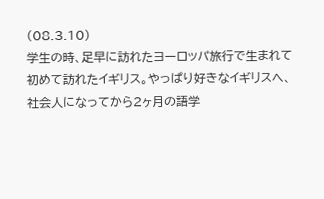(08.3.10)
学生の時、足早に訪れたヨーロッパ旅行で生まれて初めて訪れたイギリス。やっぱり好きなイギリスへ、社会人になってから2ヶ月の語学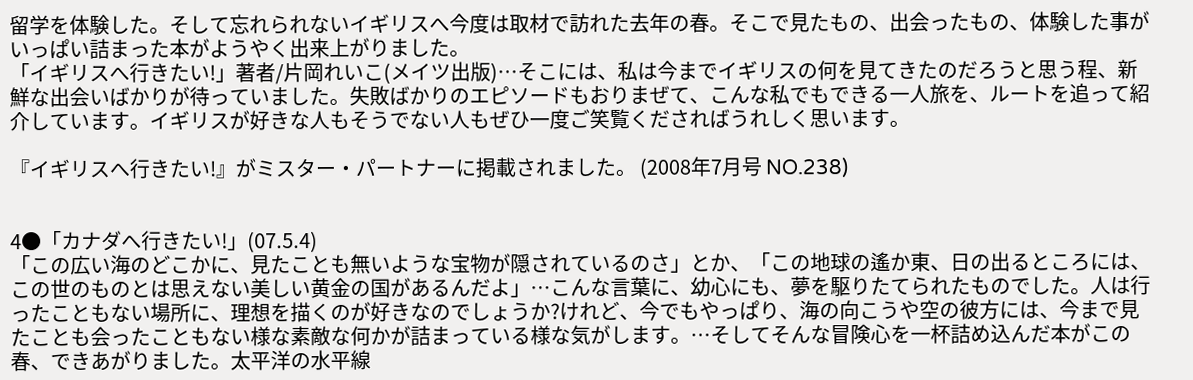留学を体験した。そして忘れられないイギリスへ今度は取材で訪れた去年の春。そこで見たもの、出会ったもの、体験した事がいっぱい詰まった本がようやく出来上がりました。
「イギリスへ行きたい!」著者/片岡れいこ(メイツ出版)…そこには、私は今までイギリスの何を見てきたのだろうと思う程、新鮮な出会いばかりが待っていました。失敗ばかりのエピソードもおりまぜて、こんな私でもできる一人旅を、ルートを追って紹介しています。イギリスが好きな人もそうでない人もぜひ一度ご笑覧くださればうれしく思います。

『イギリスへ行きたい!』がミスター・パートナーに掲載されました。 (2008年7月号 NO.238)


4●「カナダへ行きたい!」(07.5.4)
「この広い海のどこかに、見たことも無いような宝物が隠されているのさ」とか、「この地球の遙か東、日の出るところには、この世のものとは思えない美しい黄金の国があるんだよ」…こんな言葉に、幼心にも、夢を駆りたてられたものでした。人は行ったこともない場所に、理想を描くのが好きなのでしょうか?けれど、今でもやっぱり、海の向こうや空の彼方には、今まで見たことも会ったこともない様な素敵な何かが詰まっている様な気がします。…そしてそんな冒険心を一杯詰め込んだ本がこの春、できあがりました。太平洋の水平線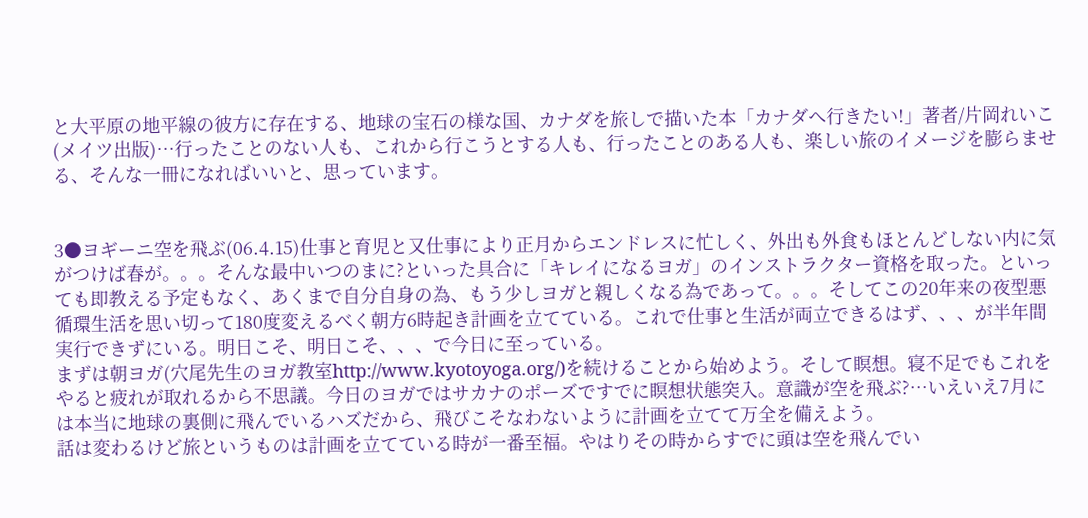と大平原の地平線の彼方に存在する、地球の宝石の様な国、カナダを旅しで描いた本「カナダへ行きたい!」著者/片岡れいこ(メイツ出版)…行ったことのない人も、これから行こうとする人も、行ったことのある人も、楽しい旅のイメージを膨らませる、そんな一冊になればいいと、思っています。


3●ヨギーニ空を飛ぶ(06.4.15)仕事と育児と又仕事により正月からエンドレスに忙しく、外出も外食もほとんどしない内に気がつけば春が。。。そんな最中いつのまに?といった具合に「キレイになるヨガ」のインストラクター資格を取った。といっても即教える予定もなく、あくまで自分自身の為、もう少しヨガと親しくなる為であって。。。そしてこの20年来の夜型悪循環生活を思い切って180度変えるべく朝方6時起き計画を立てている。これで仕事と生活が両立できるはず、、、が半年間実行できずにいる。明日こそ、明日こそ、、、で今日に至っている。
まずは朝ヨガ(穴尾先生のヨガ教室http://www.kyotoyoga.org/)を続けることから始めよう。そして瞑想。寝不足でもこれをやると疲れが取れるから不思議。今日のヨガではサカナのポーズですでに瞑想状態突入。意識が空を飛ぶ?…いえいえ7月には本当に地球の裏側に飛んでいるハズだから、飛びこそなわないように計画を立てて万全を備えよう。
話は変わるけど旅というものは計画を立てている時が一番至福。やはりその時からすでに頭は空を飛んでい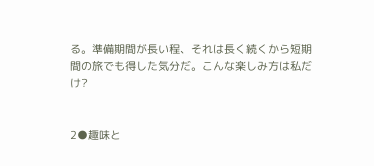る。準備期間が長い程、それは長く続くから短期間の旅でも得した気分だ。こんな楽しみ方は私だけ?


2●趣味と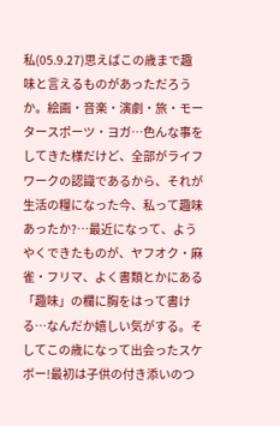私(05.9.27)思えばこの歳まで趣味と言えるものがあっただろうか。絵画・音楽・演劇・旅・モータースポーツ・ヨガ…色んな事をしてきた様だけど、全部がライフワークの認識であるから、それが生活の糧になった今、私って趣味あったか?…最近になって、ようやくできたものが、ヤフオク・麻雀・フリマ、よく書類とかにある「趣味」の欄に胸をはって書ける…なんだか嬉しい気がする。そしてこの歳になって出会ったスケボー!最初は子供の付き添いのつ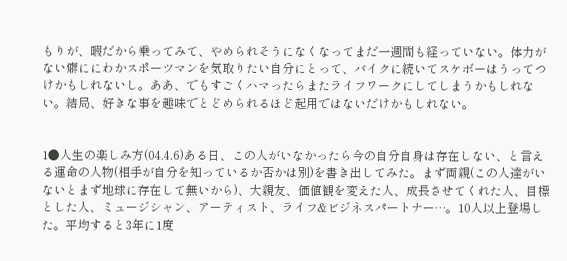もりが、暇だから乗ってみて、やめられそうになくなってまだ一週間も経っていない。体力がない癖ににわかスポーツマンを気取りたい自分にとって、バイクに続いてスケボーはうってつけかもしれないし。ああ、でもすごくハマったらまたライフワークにしてしまうかもしれない。結局、好きな事を趣味でとどめられるほど起用ではないだけかもしれない。


1●人生の楽しみ方(04.4.6)ある日、この人がいなかったら今の自分自身は存在しない、と言える運命の人物(相手が自分を知っているか否かは別)を書き出してみた。まず両親(この人達がいないとまず地球に存在して無いから)、大親友、価値観を変えた人、成長させてくれた人、目標とした人、ミュージシャン、アーティスト、ライフ&ビジネスパートナー…。10人以上登場した。平均すると3年に1度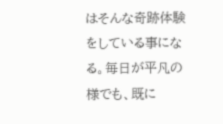はそんな奇跡体験をしている事になる。毎日が平凡の様でも、既に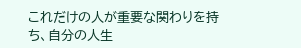これだけの人が重要な関わりを持ち、自分の人生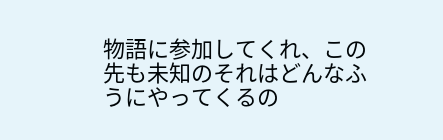物語に参加してくれ、この先も未知のそれはどんなふうにやってくるの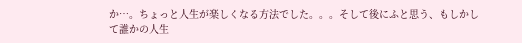か…。ちょっと人生が楽しくなる方法でした。。。そして後にふと思う、もしかして誰かの人生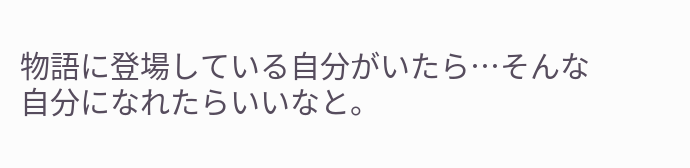物語に登場している自分がいたら…そんな自分になれたらいいなと。